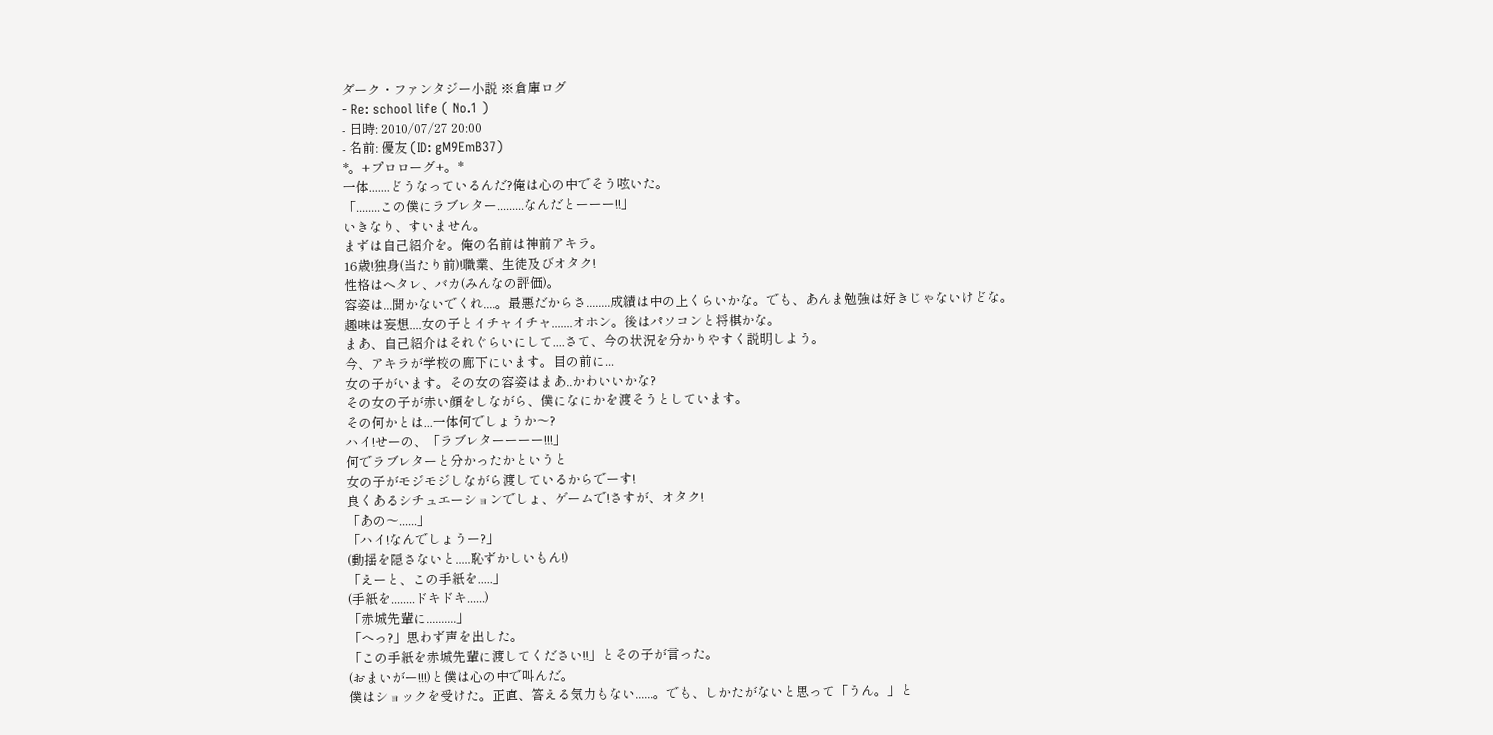ダーク・ファンタジー小説 ※倉庫ログ
- Re: school life ( No.1 )
- 日時: 2010/07/27 20:00
- 名前: 優友 (ID: gM9EmB37)
*。+プロローグ+。*
一体.......どうなっているんだ?俺は心の中でそう呟いた。
「........この僕にラブレター.........なんだとーーー!!」
いきなり、すいません。
まずは自己紹介を。俺の名前は神前アキラ。
16歳!独身(当たり前)!職業、生徒及びオタク!
性格はヘタレ、バカ(みんなの評価)。
容姿は...聞かないでくれ....。最悪だからさ........成績は中の上くらいかな。でも、あんま勉強は好きじゃないけどな。
趣味は妄想....女の子とイチャイチャ.......オホン。後はパソコンと将棋かな。
まあ、自己紹介はそれぐらいにして....さて、今の状況を分かりやすく説明しよう。
今、アキラが学校の廊下にいます。目の前に...
女の子がいます。その女の容姿はまあ..かわいいかな?
その女の子が赤い顔をしながら、僕になにかを渡そうとしています。
その何かとは...一体何でしょうか〜?
ハイ!せーの、「ラブレターーーー!!!」
何でラブレターと分かったかというと
女の子がモジモジしながら渡しているからでーす!
良くあるシチュエーションでしょ、ゲームで!さすが、オタク!
「あの〜......」
「ハイ!なんでしょうー?」
(動揺を隠さないと.....恥ずかしいもん!)
「えーと、この手紙を.....」
(手紙を........ドキドキ......)
「赤城先輩に..........」
「へっ?」思わず声を出した。
「この手紙を赤城先輩に渡してください!!」とその子が言った。
(おまいがー!!!)と僕は心の中で叫んだ。
僕はショックを受けた。正直、答える気力もない......。でも、しかたがないと思って「うん。」と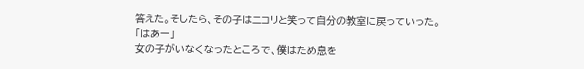答えた。そしたら、その子はニコリと笑って自分の教室に戻っていった。
「はあー」
女の子がいなくなったところで、僕はため息を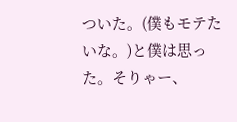ついた。(僕もモテたいな。)と僕は思った。そりゃー、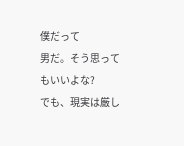僕だって
男だ。そう思ってもいいよな?
でも、現実は厳し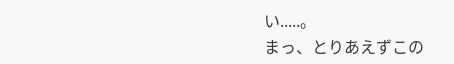い.....。
まっ、とりあえずこの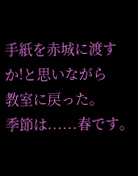手紙を赤城に渡すか!と思いながら
教室に戻った。
季節は......春です。